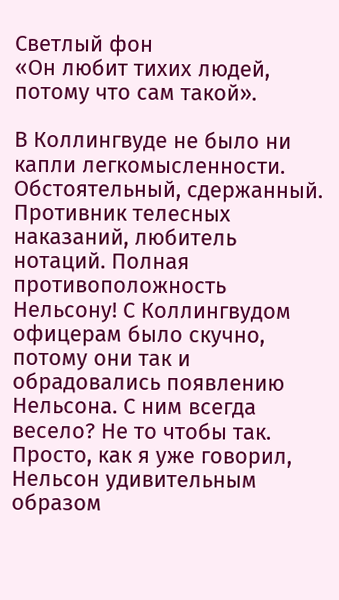Светлый фон
«Он любит тихих людей, потому что сам такой».

В Коллингвуде не было ни капли легкомысленности. Обстоятельный, сдержанный. Противник телесных наказаний, любитель нотаций. Полная противоположность Нельсону! С Коллингвудом офицерам было скучно, потому они так и обрадовались появлению Нельсона. С ним всегда весело? Не то чтобы так. Просто, как я уже говорил, Нельсон удивительным образом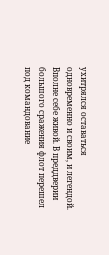ухитрялся оставаться одновременно и своим, и легендой. Вполне себе живой. В преддверии большого сражения флот перешел под командование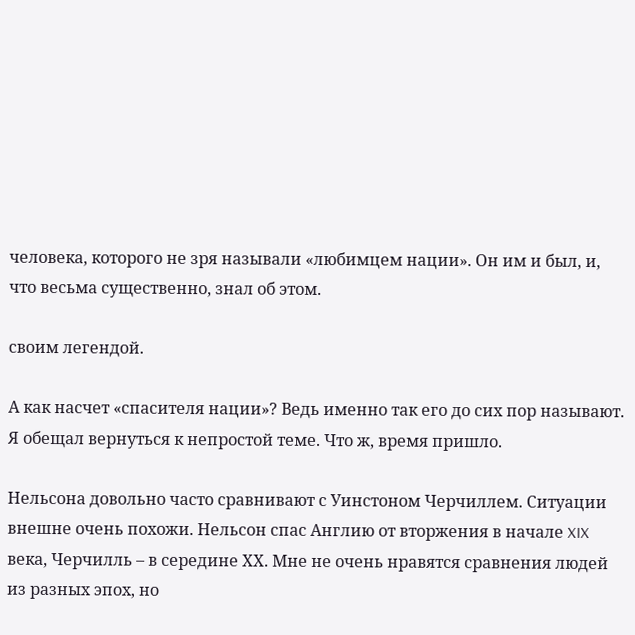человека, которого не зря называли «любимцем нации». Он им и был, и, что весьма существенно, знал об этом.

своим легендой.

А как насчет «спасителя нации»? Ведь именно так его до сих пор называют. Я обещал вернуться к непростой теме. Что ж, время пришло.

Нельсона довольно часто сравнивают с Уинстоном Черчиллем. Ситуации внешне очень похожи. Нельсон спас Англию от вторжения в начале XIX века, Черчилль – в середине ХХ. Мне не очень нравятся сравнения людей из разных эпох, но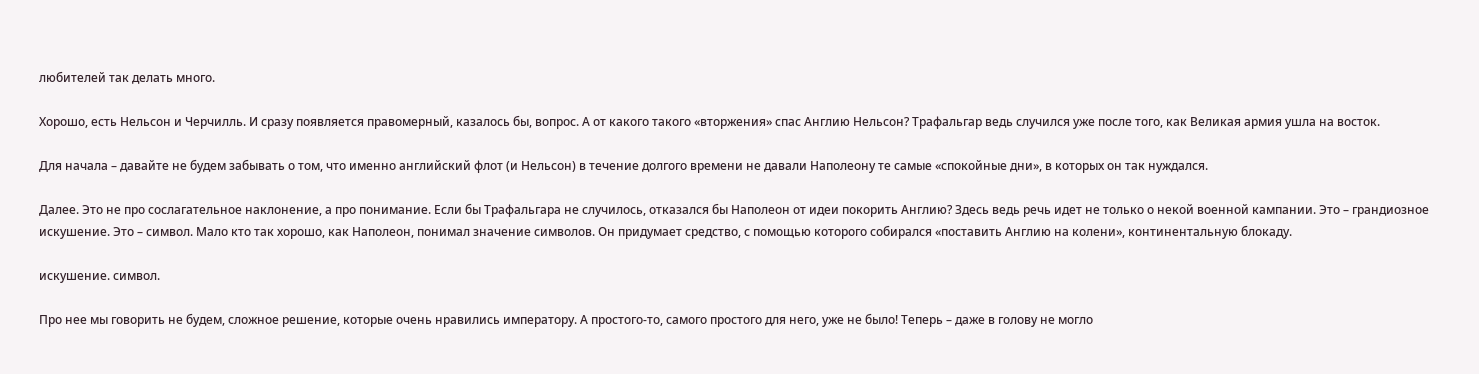любителей так делать много.

Хорошо, есть Нельсон и Черчилль. И сразу появляется правомерный, казалось бы, вопрос. А от какого такого «вторжения» спас Англию Нельсон? Трафальгар ведь случился уже после того, как Великая армия ушла на восток.

Для начала – давайте не будем забывать о том, что именно английский флот (и Нельсон) в течение долгого времени не давали Наполеону те самые «спокойные дни», в которых он так нуждался.

Далее. Это не про сослагательное наклонение, а про понимание. Если бы Трафальгара не случилось, отказался бы Наполеон от идеи покорить Англию? Здесь ведь речь идет не только о некой военной кампании. Это – грандиозное искушение. Это – символ. Мало кто так хорошо, как Наполеон, понимал значение символов. Он придумает средство, с помощью которого собирался «поставить Англию на колени», континентальную блокаду.

искушение. символ.

Про нее мы говорить не будем, сложное решение, которые очень нравились императору. А простого-то, самого простого для него, уже не было! Теперь – даже в голову не могло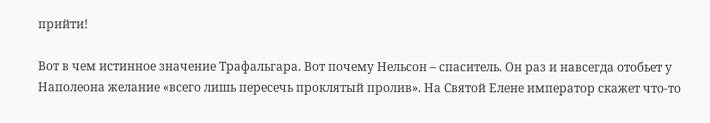прийти!

Вот в чем истинное значение Трафальгара. Вот почему Нельсон – спаситель. Он раз и навсегда отобьет у Наполеона желание «всего лишь пересечь проклятый пролив». На Святой Елене император скажет что-то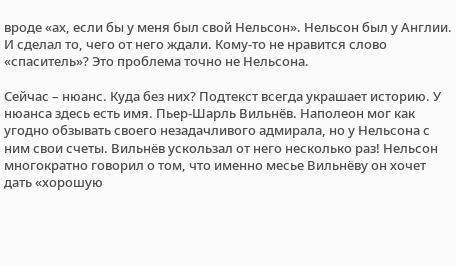вроде «ах, если бы у меня был свой Нельсон». Нельсон был у Англии. И сделал то, чего от него ждали. Кому-то не нравится слово «спаситель»? Это проблема точно не Нельсона.

Сейчас – нюанс. Куда без них? Подтекст всегда украшает историю. У нюанса здесь есть имя. Пьер-Шарль Вильнёв. Наполеон мог как угодно обзывать своего незадачливого адмирала, но у Нельсона с ним свои счеты. Вильнёв ускользал от него несколько раз! Нельсон многократно говорил о том, что именно месье Вильнёву он хочет дать «хорошую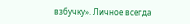взбучку». Личное всегда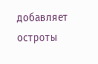добавляет остроты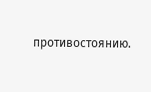противостоянию.